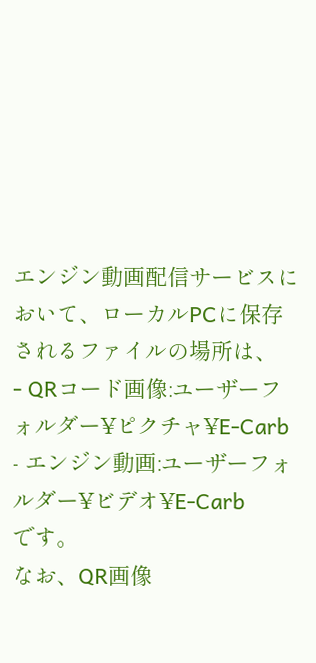エンジン動画配信サービスにおいて、ローカルPCに保存されるファイルの場所は、
- QRコード画像:ユーザーフォルダー¥ピクチャ¥E-Carb
- エンジン動画:ユーザーフォルダー¥ビデオ¥E-Carb
です。
なお、QR画像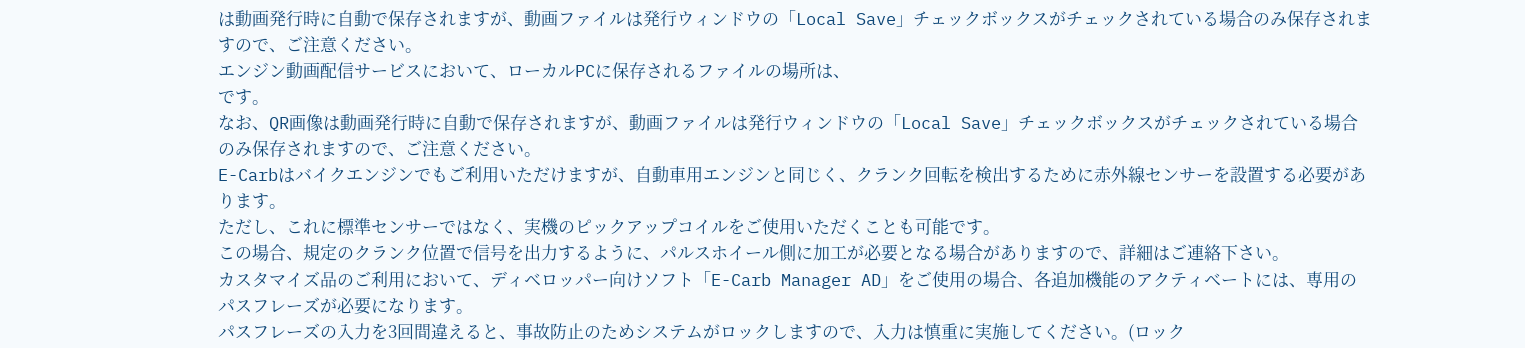は動画発行時に自動で保存されますが、動画ファイルは発行ウィンドウの「Local Save」チェックボックスがチェックされている場合のみ保存されますので、ご注意ください。
エンジン動画配信サービスにおいて、ローカルPCに保存されるファイルの場所は、
です。
なお、QR画像は動画発行時に自動で保存されますが、動画ファイルは発行ウィンドウの「Local Save」チェックボックスがチェックされている場合のみ保存されますので、ご注意ください。
E-Carbはバイクエンジンでもご利用いただけますが、自動車用エンジンと同じく、クランク回転を検出するために赤外線センサーを設置する必要があります。
ただし、これに標準センサーではなく、実機のピックアップコイルをご使用いただくことも可能です。
この場合、規定のクランク位置で信号を出力するように、パルスホイール側に加工が必要となる場合がありますので、詳細はご連絡下さい。
カスタマイズ品のご利用において、ディベロッパー向けソフト「E-Carb Manager AD」をご使用の場合、各追加機能のアクティベートには、専用のパスフレーズが必要になります。
パスフレーズの入力を3回間違えると、事故防止のためシステムがロックしますので、入力は慎重に実施してください。(ロック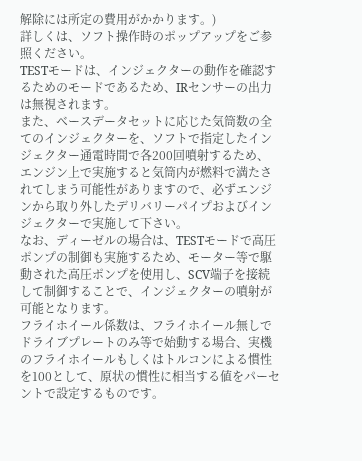解除には所定の費用がかかります。)
詳しくは、ソフト操作時のポップアップをご参照ください。
TESTモードは、インジェクターの動作を確認するためのモードであるため、IRセンサーの出力は無視されます。
また、ベースデータセットに応じた気筒数の全てのインジェクターを、ソフトで指定したインジェクター通電時間で各200回噴射するため、エンジン上で実施すると気筒内が燃料で満たされてしまう可能性がありますので、必ずエンジンから取り外したデリバリーパイプおよびインジェクターで実施して下さい。
なお、ディーゼルの場合は、TESTモードで高圧ポンプの制御も実施するため、モーター等で駆動された高圧ポンプを使用し、SCV端子を接続して制御することで、インジェクターの噴射が可能となります。
フライホイール係数は、フライホイール無しでドライブプレートのみ等で始動する場合、実機のフライホイールもしくはトルコンによる慣性を100として、原状の慣性に相当する値をパーセントで設定するものです。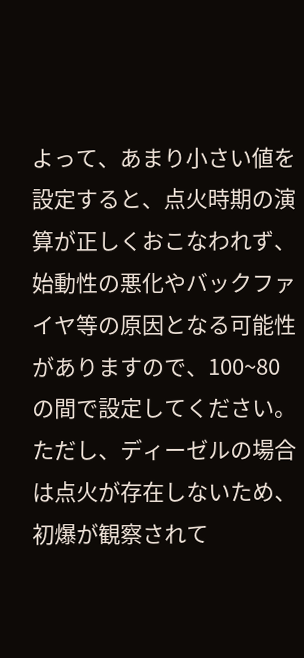よって、あまり小さい値を設定すると、点火時期の演算が正しくおこなわれず、始動性の悪化やバックファイヤ等の原因となる可能性がありますので、100~80の間で設定してください。
ただし、ディーゼルの場合は点火が存在しないため、初爆が観察されて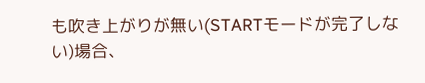も吹き上がりが無い(STARTモードが完了しない)場合、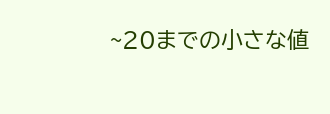~20までの小さな値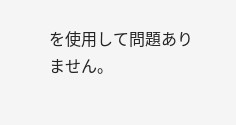を使用して問題ありません。